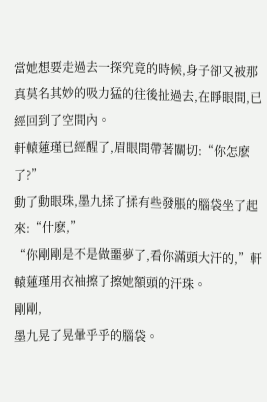當她想要走過去一探究竟的時候,身子卻又被那真莫名其妙的吸力猛的往後扯過去,在睜眼間,已經回到了空間內。
軒轅蓮瑾已經醒了,眉眼間帶著關切:“你怎麽了?”
動了動眼珠,墨九揉了揉有些發脹的腦袋坐了起來:“什麽,”
“你剛剛是不是做噩夢了,看你滿頭大汗的,”軒轅蓮瑾用衣袖擦了擦她額頭的汗珠。
剛剛,
墨九晃了晃暈乎乎的腦袋。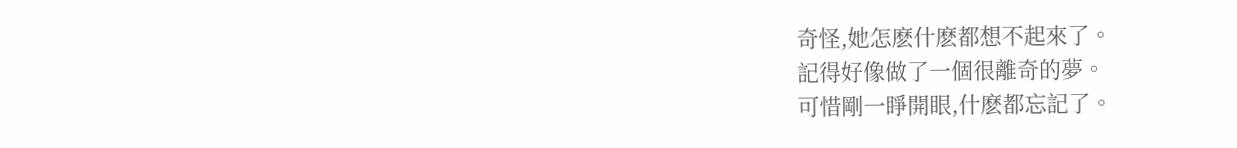奇怪,她怎麽什麽都想不起來了。
記得好像做了一個很離奇的夢。
可惜剛一睜開眼,什麽都忘記了。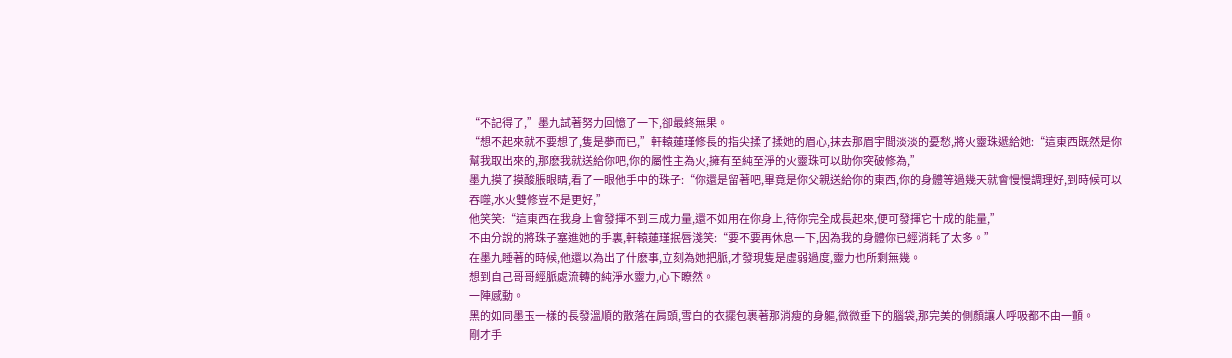“不記得了,”墨九試著努力回憶了一下,卻最終無果。
“想不起來就不要想了,隻是夢而已,”軒轅蓮瑾修長的指尖揉了揉她的眉心,抹去那眉宇間淡淡的憂愁,將火靈珠遞給她:“這東西既然是你幫我取出來的,那麽我就送給你吧,你的屬性主為火,擁有至純至淨的火靈珠可以助你突破修為,”
墨九摸了摸酸脹眼睛,看了一眼他手中的珠子:“你還是留著吧,畢竟是你父親送給你的東西,你的身體等過幾天就會慢慢調理好,到時候可以吞噬,水火雙修豈不是更好,”
他笑笑:“這東西在我身上會發揮不到三成力量,還不如用在你身上,待你完全成長起來,便可發揮它十成的能量,”
不由分說的將珠子塞進她的手裏,軒轅蓮瑾抿唇淺笑:“要不要再休息一下,因為我的身體你已經消耗了太多。”
在墨九睡著的時候,他還以為出了什麽事,立刻為她把脈,才發現隻是虛弱過度,靈力也所剩無幾。
想到自己哥哥經脈處流轉的純淨水靈力,心下瞭然。
一陣感動。
黑的如同墨玉一樣的長發溫順的散落在肩頭,雪白的衣擺包裹著那消瘦的身軀,微微垂下的腦袋,那完美的側顏讓人呼吸都不由一顫。
剛才手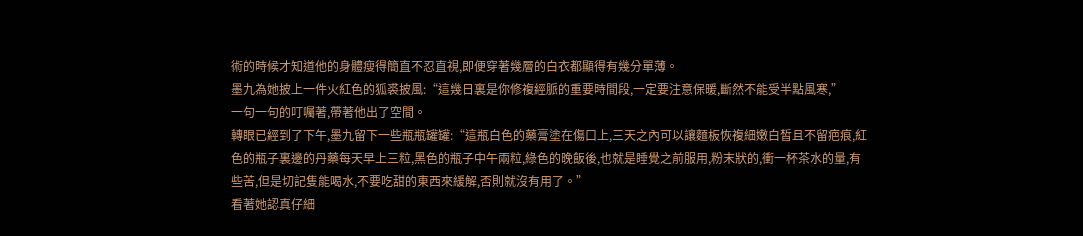術的時候才知道他的身體瘦得簡直不忍直視,即便穿著幾層的白衣都顯得有幾分單薄。
墨九為她披上一件火紅色的狐裘披風:“這幾日裏是你修複經脈的重要時間段,一定要注意保暖,斷然不能受半點風寒,”
一句一句的叮囑著,帶著他出了空間。
轉眼已經到了下午,墨九留下一些瓶瓶罐罐:“這瓶白色的藥膏塗在傷口上,三天之內可以讓麵板恢複細嫩白皙且不留疤痕,紅色的瓶子裏邊的丹藥每天早上三粒,黑色的瓶子中午兩粒,綠色的晚飯後,也就是睡覺之前服用,粉末狀的,衝一杯茶水的量,有些苦,但是切記隻能喝水,不要吃甜的東西來緩解,否則就沒有用了。”
看著她認真仔細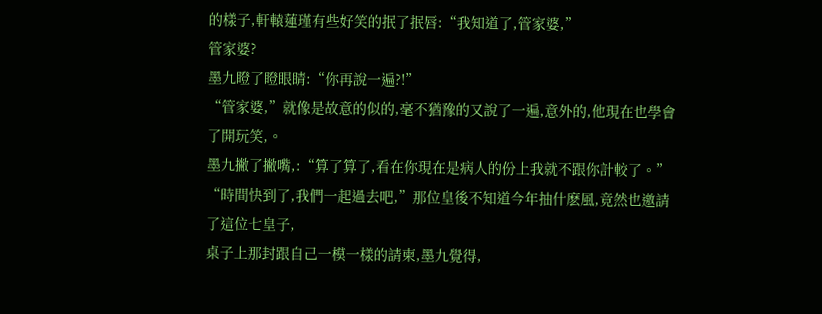的樣子,軒轅蓮瑾有些好笑的抿了抿唇:“我知道了,管家婆,”
管家婆?
墨九瞪了瞪眼睛:“你再說一遍?!”
“管家婆,”就像是故意的似的,毫不猶豫的又說了一遍,意外的,他現在也學會了開玩笑,。
墨九撇了撇嘴,:“算了算了,看在你現在是病人的份上我就不跟你計較了。”
“時間快到了,我們一起過去吧,”那位皇後不知道今年抽什麽風,竟然也邀請了這位七皇子,
桌子上那封跟自己一模一樣的請柬,墨九覺得,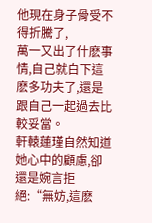他現在身子骨受不得折騰了,
萬一又出了什麽事情,自己就白下這麽多功夫了,還是跟自己一起過去比較妥當。
軒轅蓮瑾自然知道她心中的顧慮,卻還是婉言拒絕:“無妨,這麽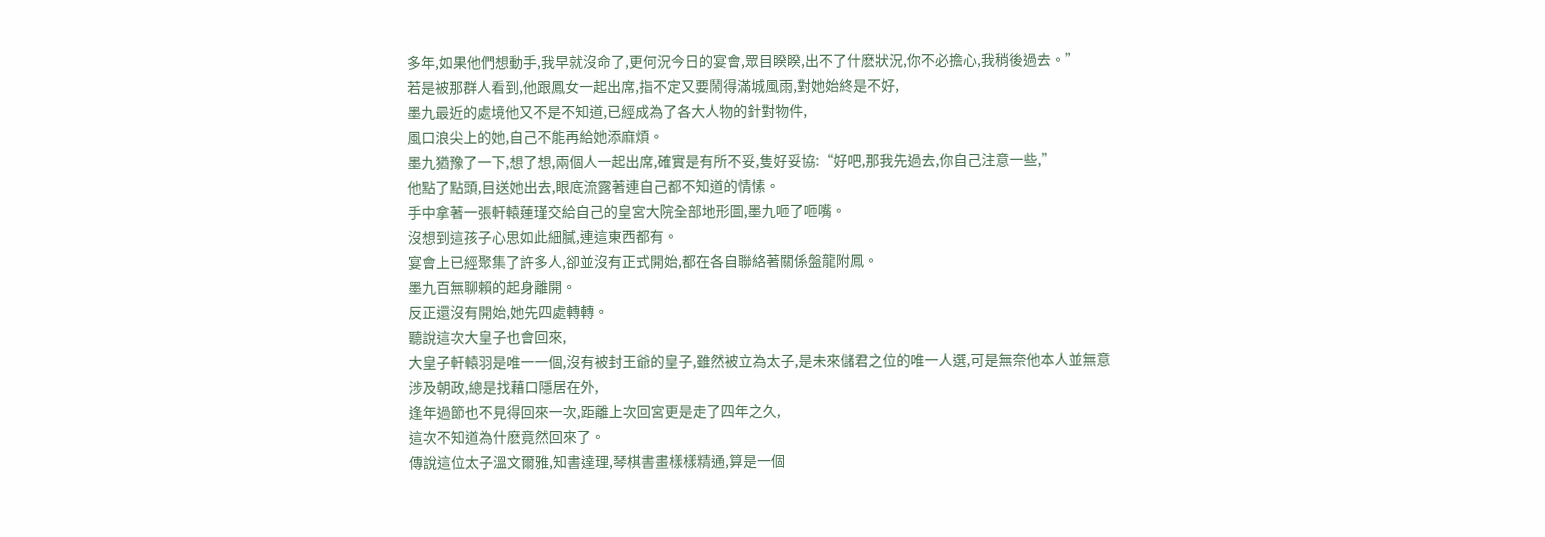多年,如果他們想動手,我早就沒命了,更何況今日的宴會,眾目睽睽,出不了什麽狀況,你不必擔心,我稍後過去。”
若是被那群人看到,他跟鳳女一起出席,指不定又要鬧得滿城風雨,對她始終是不好,
墨九最近的處境他又不是不知道,已經成為了各大人物的針對物件,
風口浪尖上的她,自己不能再給她添麻煩。
墨九猶豫了一下,想了想,兩個人一起出席,確實是有所不妥,隻好妥協:“好吧,那我先過去,你自己注意一些,”
他點了點頭,目送她出去,眼底流露著連自己都不知道的情愫。
手中拿著一張軒轅蓮瑾交給自己的皇宮大院全部地形圖,墨九咂了咂嘴。
沒想到這孩子心思如此細膩,連這東西都有。
宴會上已經聚集了許多人,卻並沒有正式開始,都在各自聯絡著關係盤龍附鳳。
墨九百無聊賴的起身離開。
反正還沒有開始,她先四處轉轉。
聽說這次大皇子也會回來,
大皇子軒轅羽是唯一一個,沒有被封王爺的皇子,雖然被立為太子,是未來儲君之位的唯一人選,可是無奈他本人並無意涉及朝政,總是找藉口隱居在外,
逢年過節也不見得回來一次,距離上次回宮更是走了四年之久,
這次不知道為什麽竟然回來了。
傳說這位太子溫文爾雅,知書達理,琴棋書畫樣樣精通,算是一個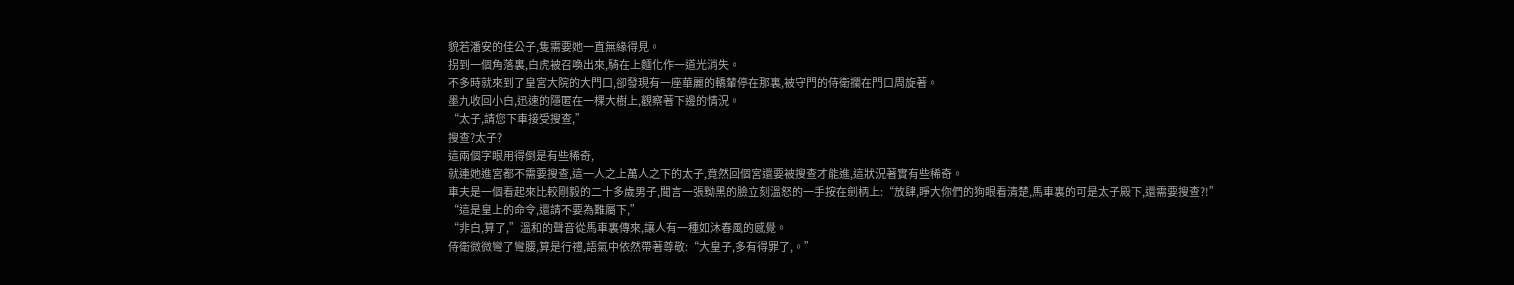貌若潘安的佳公子,隻需要她一直無緣得見。
拐到一個角落裏,白虎被召喚出來,騎在上麵化作一道光消失。
不多時就來到了皇宮大院的大門口,卻發現有一座華麗的轎輦停在那裏,被守門的侍衛攔在門口周旋著。
墨九收回小白,迅速的隱匿在一棵大樹上,觀察著下邊的情況。
“太子,請您下車接受搜查,”
搜查?太子?
這兩個字眼用得倒是有些稀奇,
就連她進宮都不需要搜查,這一人之上萬人之下的太子,竟然回個宮還要被搜查才能進,這狀況著實有些稀奇。
車夫是一個看起來比較剛毅的二十多歲男子,聞言一張黝黑的臉立刻溫怒的一手按在劍柄上:“放肆,睜大你們的狗眼看清楚,馬車裏的可是太子殿下,還需要搜查?!”
“這是皇上的命令,還請不要為難屬下,”
“非白,算了,”溫和的聲音從馬車裏傳來,讓人有一種如沐春風的感覺。
侍衛微微彎了彎腰,算是行禮,語氣中依然帶著尊敬:“大皇子,多有得罪了,。”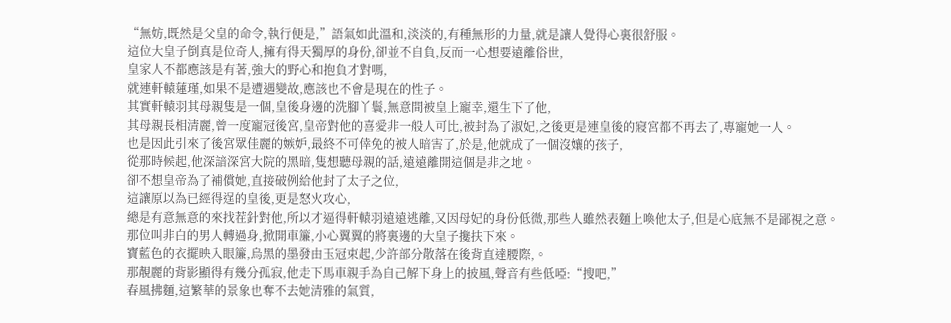“無妨,既然是父皇的命令,執行便是,”語氣如此溫和,淡淡的,有種無形的力量,就是讓人覺得心裏很舒服。
這位大皇子倒真是位奇人,擁有得天獨厚的身份,卻並不自負,反而一心想要遠離俗世,
皇家人不都應該是有著,強大的野心和抱負才對嗎,
就連軒轅蓮瑾,如果不是遭遇變故,應該也不會是現在的性子。
其實軒轅羽其母親隻是一個,皇後身邊的洗腳丫鬟,無意間被皇上寵幸,還生下了他,
其母親長相清麗,曾一度寵冠後宮,皇帝對他的喜愛非一般人可比,被封為了淑妃,之後更是連皇後的寢宮都不再去了,專寵她一人。
也是因此引來了後宮眾佳麗的嫉妒,最終不可倖免的被人暗害了,於是,他就成了一個沒孃的孩子,
從那時候起,他深諳深宮大院的黑暗,隻想聽母親的話,遠遠離開這個是非之地。
卻不想皇帝為了補償她,直接破例給他封了太子之位,
這讓原以為已經得逞的皇後,更是怒火攻心,
總是有意無意的來找茬針對他,所以才逼得軒轅羽遠遠逃離,又因母妃的身份低微,那些人雖然表麵上喚他太子,但是心底無不是鄙視之意。
那位叫非白的男人轉過身,掀開車簾,小心翼翼的將裏邊的大皇子攙扶下來。
寶藍色的衣擺映入眼簾,烏黑的墨發由玉冠束起,少許部分散落在後背直達腰際,。
那靚麗的背影顯得有幾分孤寂,他走下馬車親手為自己解下身上的披風,聲音有些低啞:“搜吧,”
春風拂麵,這繁華的景象也奪不去她清雅的氣質,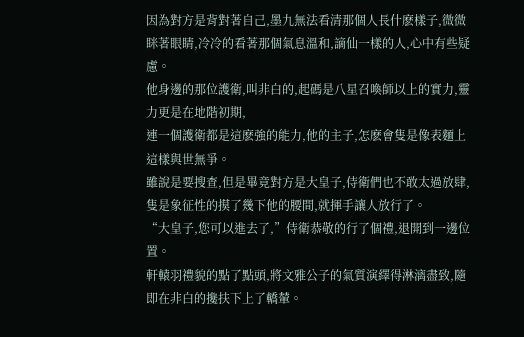因為對方是背對著自己,墨九無法看清那個人長什麽樣子,微微眯著眼睛,冷冷的看著那個氣息溫和,謫仙一樣的人,心中有些疑慮。
他身邊的那位護衛,叫非白的,起碼是八星召喚師以上的實力,靈力更是在地階初期,
連一個護衛都是這麽強的能力,他的主子,怎麽會隻是像表麵上這樣與世無爭。
雖說是要搜查,但是畢竟對方是大皇子,侍衛們也不敢太過放肆,隻是象征性的摸了幾下他的腰間,就揮手讓人放行了。
“大皇子,您可以進去了,”侍衛恭敬的行了個禮,退開到一邊位置。
軒轅羽禮貌的點了點頭,將文雅公子的氣質演繹得淋漓盡致,隨即在非白的攙扶下上了轎輦。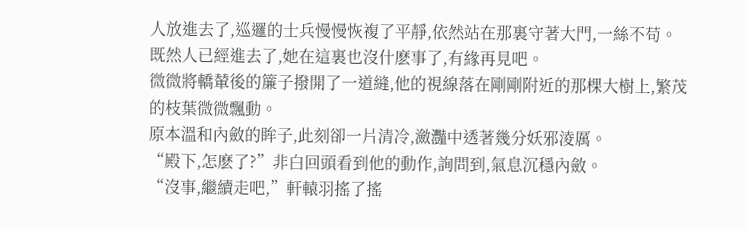人放進去了,巡邏的士兵慢慢恢複了平靜,依然站在那裏守著大門,一絲不苟。
既然人已經進去了,她在這裏也沒什麽事了,有緣再見吧。
微微將轎輦後的簾子撥開了一道縫,他的視線落在剛剛附近的那棵大樹上,繁茂的枝葉微微飄動。
原本溫和內斂的眸子,此刻卻一片清冷,瀲灩中透著幾分妖邪淩厲。
“殿下,怎麽了?”非白回頭看到他的動作,詢問到,氣息沉穩內斂。
“沒事,繼續走吧,”軒轅羽搖了搖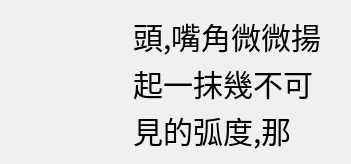頭,嘴角微微揚起一抹幾不可見的弧度,那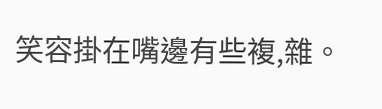笑容掛在嘴邊有些複,雜。